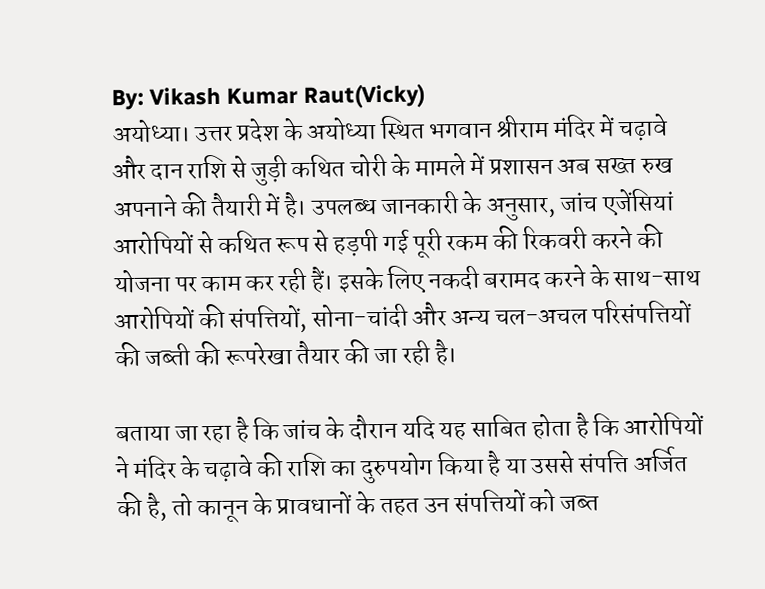By: Vikash Kumar Raut(Vicky)
अयोध्या। उत्तर प्रदेश के अयोध्या स्थित भगवान श्रीराम मंदिर में चढ़ावे और दान राशि से जुड़ी कथित चोरी के मामले में प्रशासन अब सख्त रुख अपनाने की तैयारी में है। उपलब्ध जानकारी के अनुसार, जांच एजेंसियां आरोपियों से कथित रूप से हड़पी गई पूरी रकम की रिकवरी करने की योजना पर काम कर रही हैं। इसके लिए नकदी बरामद करने के साथ-साथ आरोपियों की संपत्तियों, सोना-चांदी और अन्य चल-अचल परिसंपत्तियों की जब्ती की रूपरेखा तैयार की जा रही है।

बताया जा रहा है कि जांच के दौरान यदि यह साबित होता है कि आरोपियों ने मंदिर के चढ़ावे की राशि का दुरुपयोग किया है या उससे संपत्ति अर्जित की है, तो कानून के प्रावधानों के तहत उन संपत्तियों को जब्त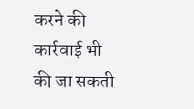करने की कार्रवाई भी की जा सकती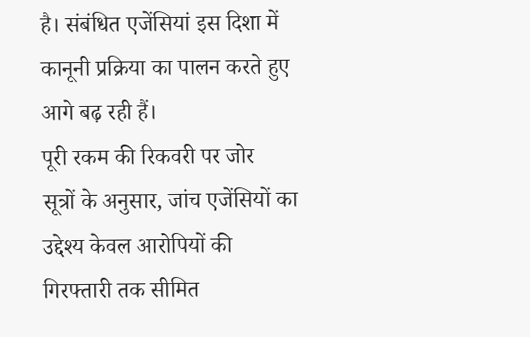है। संबंधित एजेंसियां इस दिशा में कानूनी प्रक्रिया का पालन करते हुए आगे बढ़ रही हैं।
पूरी रकम की रिकवरी पर जोर
सूत्रों के अनुसार, जांच एजेंसियों का उद्देश्य केवल आरोपियों की गिरफ्तारी तक सीमित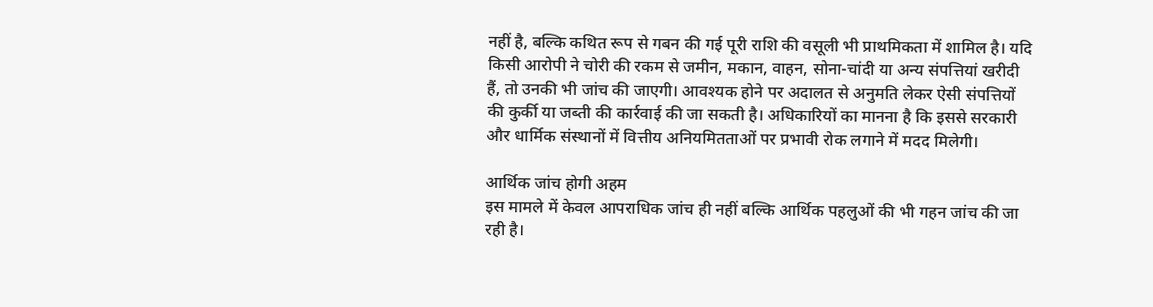नहीं है, बल्कि कथित रूप से गबन की गई पूरी राशि की वसूली भी प्राथमिकता में शामिल है। यदि किसी आरोपी ने चोरी की रकम से जमीन, मकान, वाहन, सोना-चांदी या अन्य संपत्तियां खरीदी हैं, तो उनकी भी जांच की जाएगी। आवश्यक होने पर अदालत से अनुमति लेकर ऐसी संपत्तियों की कुर्की या जब्ती की कार्रवाई की जा सकती है। अधिकारियों का मानना है कि इससे सरकारी और धार्मिक संस्थानों में वित्तीय अनियमितताओं पर प्रभावी रोक लगाने में मदद मिलेगी।

आर्थिक जांच होगी अहम
इस मामले में केवल आपराधिक जांच ही नहीं बल्कि आर्थिक पहलुओं की भी गहन जांच की जा रही है।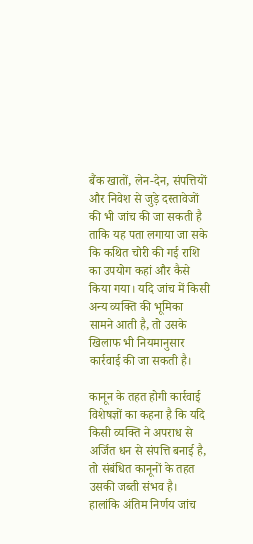बैंक खातों, लेन-देन, संपत्तियों और निवेश से जुड़े दस्तावेजों की भी जांच की जा सकती है ताकि यह पता लगाया जा सके कि कथित चोरी की गई राशि का उपयोग कहां और कैसे किया गया। यदि जांच में किसी अन्य व्यक्ति की भूमिका सामने आती है, तो उसके खिलाफ भी नियमानुसार कार्रवाई की जा सकती है।

कानून के तहत होगी कार्रवाई
विशेषज्ञों का कहना है कि यदि किसी व्यक्ति ने अपराध से अर्जित धन से संपत्ति बनाई है, तो संबंधित कानूनों के तहत उसकी जब्ती संभव है। हालांकि अंतिम निर्णय जांच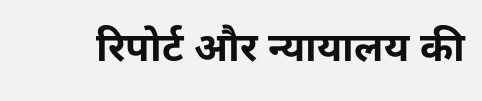रिपोर्ट और न्यायालय की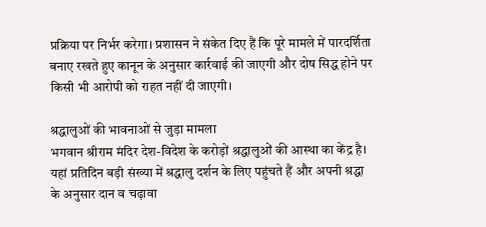प्रक्रिया पर निर्भर करेगा। प्रशासन ने संकेत दिए हैं कि पूरे मामले में पारदर्शिता बनाए रखते हुए कानून के अनुसार कार्रवाई की जाएगी और दोष सिद्ध होने पर किसी भी आरोपी को राहत नहीं दी जाएगी।

श्रद्धालुओं की भावनाओं से जुड़ा मामला
भगवान श्रीराम मंदिर देश-विदेश के करोड़ों श्रद्धालुओं की आस्था का केंद्र है। यहां प्रतिदिन बड़ी संख्या में श्रद्धालु दर्शन के लिए पहुंचते हैं और अपनी श्रद्धा के अनुसार दान व चढ़ावा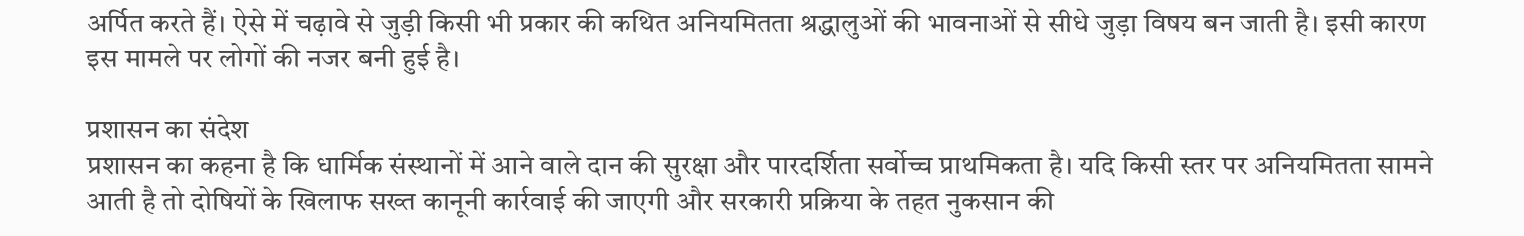अर्पित करते हैं। ऐसे में चढ़ावे से जुड़ी किसी भी प्रकार की कथित अनियमितता श्रद्धालुओं की भावनाओं से सीधे जुड़ा विषय बन जाती है। इसी कारण इस मामले पर लोगों की नजर बनी हुई है।

प्रशासन का संदेश
प्रशासन का कहना है कि धार्मिक संस्थानों में आने वाले दान की सुरक्षा और पारदर्शिता सर्वोच्च प्राथमिकता है। यदि किसी स्तर पर अनियमितता सामने आती है तो दोषियों के खिलाफ सख्त कानूनी कार्रवाई की जाएगी और सरकारी प्रक्रिया के तहत नुकसान की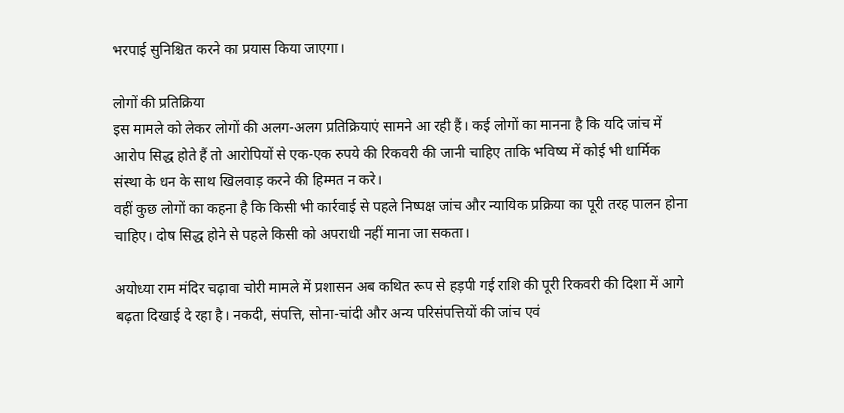भरपाई सुनिश्चित करने का प्रयास किया जाएगा।

लोगों की प्रतिक्रिया
इस मामले को लेकर लोगों की अलग-अलग प्रतिक्रियाएं सामने आ रही हैं। कई लोगों का मानना है कि यदि जांच में आरोप सिद्ध होते हैं तो आरोपियों से एक-एक रुपये की रिकवरी की जानी चाहिए ताकि भविष्य में कोई भी धार्मिक संस्था के धन के साथ खिलवाड़ करने की हिम्मत न करे।
वहीं कुछ लोगों का कहना है कि किसी भी कार्रवाई से पहले निष्पक्ष जांच और न्यायिक प्रक्रिया का पूरी तरह पालन होना चाहिए। दोष सिद्ध होने से पहले किसी को अपराधी नहीं माना जा सकता।

अयोध्या राम मंदिर चढ़ावा चोरी मामले में प्रशासन अब कथित रूप से हड़पी गई राशि की पूरी रिकवरी की दिशा में आगे बढ़ता दिखाई दे रहा है। नकदी, संपत्ति, सोना-चांदी और अन्य परिसंपत्तियों की जांच एवं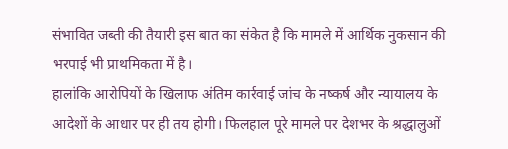संभावित जब्ती की तैयारी इस बात का संकेत है कि मामले में आर्थिक नुकसान की भरपाई भी प्राथमिकता में है।
हालांकि आरोपियों के खिलाफ अंतिम कार्रवाई जांच के नष्कर्ष और न्यायालय के आदेशों के आधार पर ही तय होगी। फिलहाल पूरे मामले पर देशभर के श्रद्धालुओं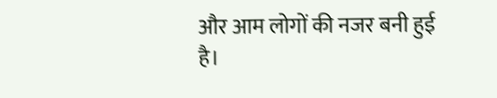और आम लोगों की नजर बनी हुई है।